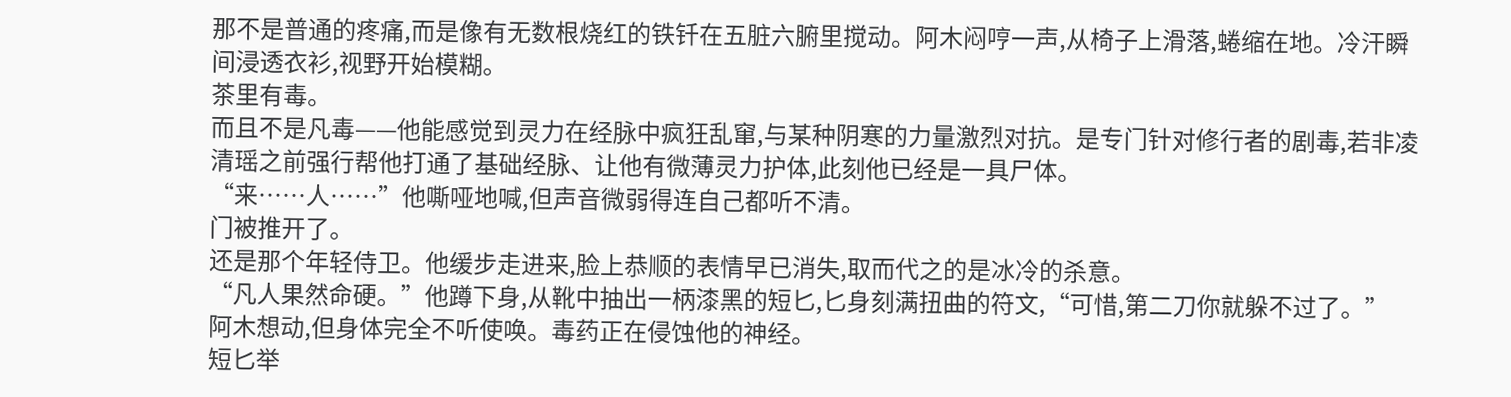那不是普通的疼痛,而是像有无数根烧红的铁钎在五脏六腑里搅动。阿木闷哼一声,从椅子上滑落,蜷缩在地。冷汗瞬间浸透衣衫,视野开始模糊。
茶里有毒。
而且不是凡毒——他能感觉到灵力在经脉中疯狂乱窜,与某种阴寒的力量激烈对抗。是专门针对修行者的剧毒,若非凌清瑶之前强行帮他打通了基础经脉、让他有微薄灵力护体,此刻他已经是一具尸体。
“来……人……”他嘶哑地喊,但声音微弱得连自己都听不清。
门被推开了。
还是那个年轻侍卫。他缓步走进来,脸上恭顺的表情早已消失,取而代之的是冰冷的杀意。
“凡人果然命硬。”他蹲下身,从靴中抽出一柄漆黑的短匕,匕身刻满扭曲的符文,“可惜,第二刀你就躲不过了。”
阿木想动,但身体完全不听使唤。毒药正在侵蚀他的神经。
短匕举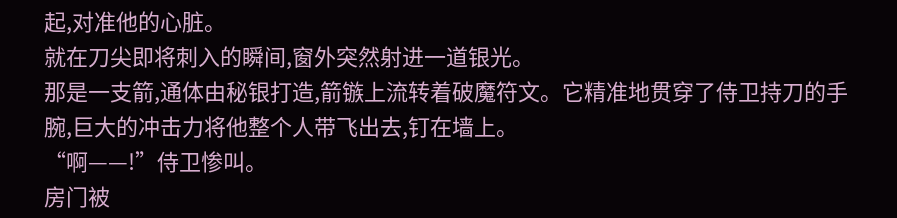起,对准他的心脏。
就在刀尖即将刺入的瞬间,窗外突然射进一道银光。
那是一支箭,通体由秘银打造,箭镞上流转着破魔符文。它精准地贯穿了侍卫持刀的手腕,巨大的冲击力将他整个人带飞出去,钉在墙上。
“啊——!”侍卫惨叫。
房门被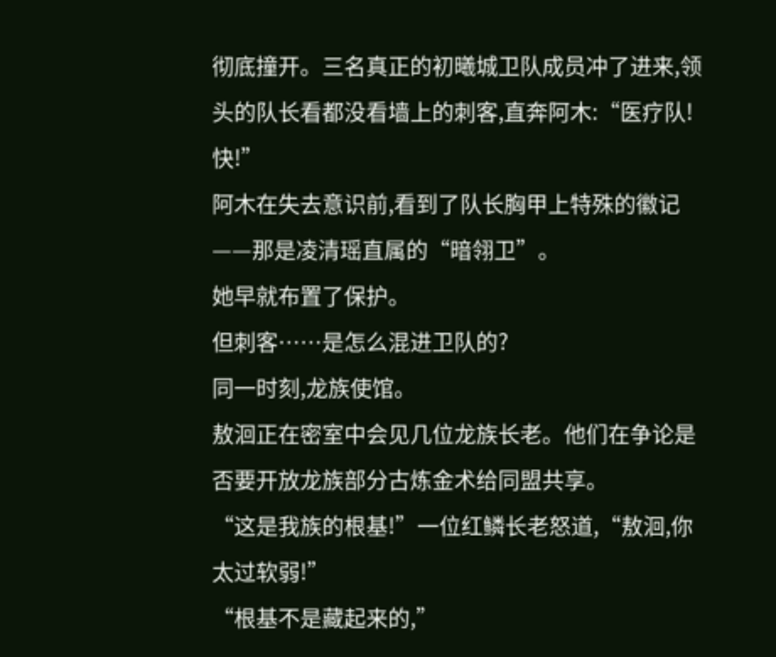彻底撞开。三名真正的初曦城卫队成员冲了进来,领头的队长看都没看墙上的刺客,直奔阿木:“医疗队!快!”
阿木在失去意识前,看到了队长胸甲上特殊的徽记——那是凌清瑶直属的“暗翎卫”。
她早就布置了保护。
但刺客……是怎么混进卫队的?
同一时刻,龙族使馆。
敖洄正在密室中会见几位龙族长老。他们在争论是否要开放龙族部分古炼金术给同盟共享。
“这是我族的根基!”一位红鳞长老怒道,“敖洄,你太过软弱!”
“根基不是藏起来的,”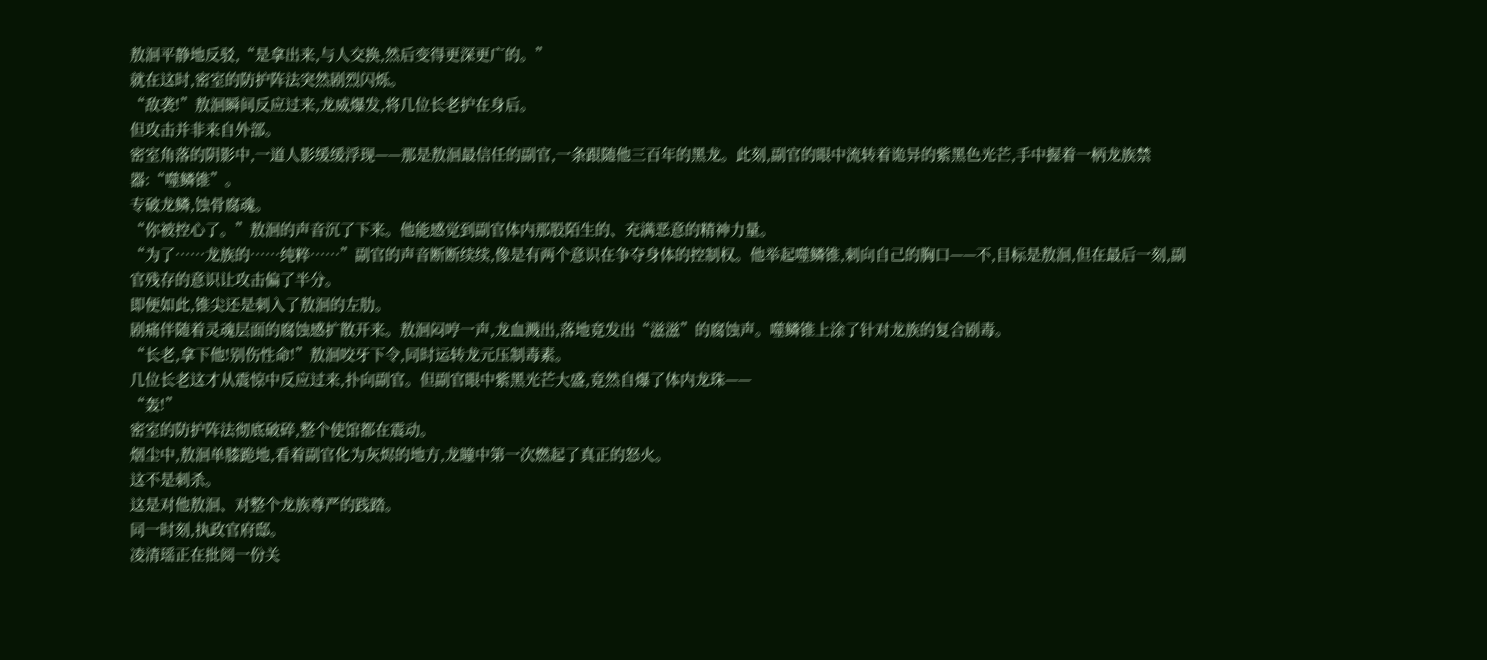敖洄平静地反驳,“是拿出来,与人交换,然后变得更深更广的。”
就在这时,密室的防护阵法突然剧烈闪烁。
“敌袭!”敖洄瞬间反应过来,龙威爆发,将几位长老护在身后。
但攻击并非来自外部。
密室角落的阴影中,一道人影缓缓浮现——那是敖洄最信任的副官,一条跟随他三百年的黑龙。此刻,副官的眼中流转着诡异的紫黑色光芒,手中握着一柄龙族禁器:“噬鳞锥”。
专破龙鳞,蚀骨腐魂。
“你被控心了。”敖洄的声音沉了下来。他能感觉到副官体内那股陌生的、充满恶意的精神力量。
“为了……龙族的……纯粹……”副官的声音断断续续,像是有两个意识在争夺身体的控制权。他举起噬鳞锥,刺向自己的胸口——不,目标是敖洄,但在最后一刻,副官残存的意识让攻击偏了半分。
即便如此,锥尖还是刺入了敖洄的左肋。
剧痛伴随着灵魂层面的腐蚀感扩散开来。敖洄闷哼一声,龙血溅出,落地竟发出“滋滋”的腐蚀声。噬鳞锥上涂了针对龙族的复合剧毒。
“长老,拿下他!别伤性命!”敖洄咬牙下令,同时运转龙元压制毒素。
几位长老这才从震惊中反应过来,扑向副官。但副官眼中紫黑光芒大盛,竟然自爆了体内龙珠——
“轰!”
密室的防护阵法彻底破碎,整个使馆都在震动。
烟尘中,敖洄单膝跪地,看着副官化为灰烬的地方,龙瞳中第一次燃起了真正的怒火。
这不是刺杀。
这是对他敖洄、对整个龙族尊严的践踏。
同一时刻,执政官府邸。
凌清瑶正在批阅一份关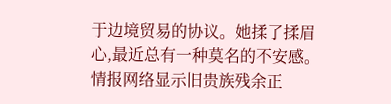于边境贸易的协议。她揉了揉眉心,最近总有一种莫名的不安感。
情报网络显示旧贵族残余正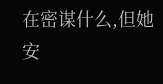在密谋什么,但她安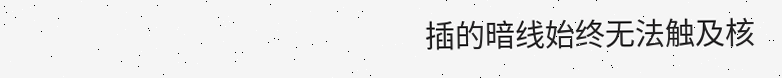插的暗线始终无法触及核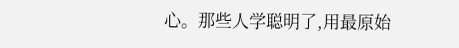心。那些人学聪明了,用最原始